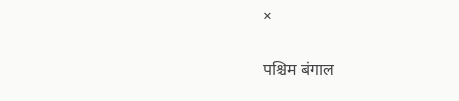×

पश्चिम बंगाल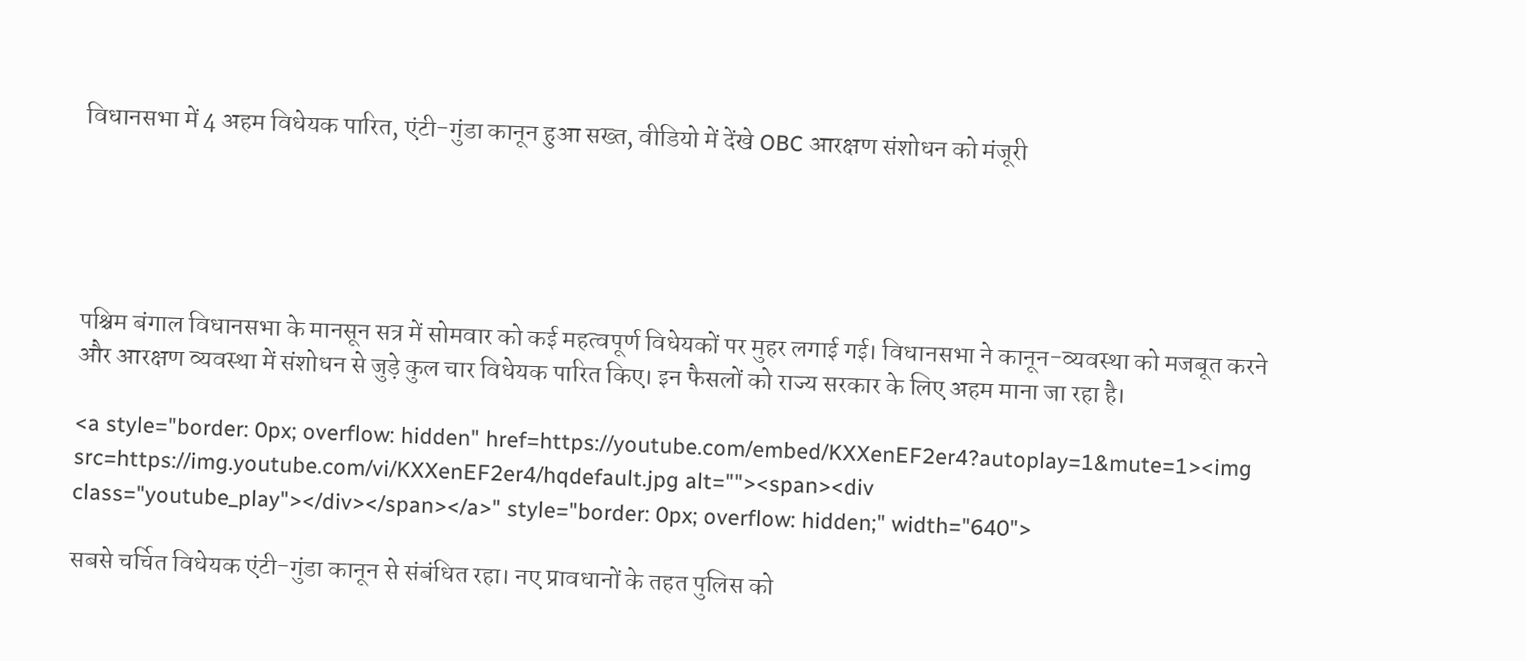विधानसभा में 4 अहम विधेयक पारित, एंटी-गुंडा कानून हुआ सख्त, वीडियो में देंखे OBC आरक्षण संशोधन को मंजूरी





पश्चिम बंगाल विधानसभा के मानसून सत्र में सोमवार को कई महत्वपूर्ण विधेयकों पर मुहर लगाई गई। विधानसभा ने कानून-व्यवस्था को मजबूत करने और आरक्षण व्यवस्था में संशोधन से जुड़े कुल चार विधेयक पारित किए। इन फैसलों को राज्य सरकार के लिए अहम माना जा रहा है।

<a style="border: 0px; overflow: hidden" href=https://youtube.com/embed/KXXenEF2er4?autoplay=1&mute=1><img src=https://img.youtube.com/vi/KXXenEF2er4/hqdefault.jpg alt=""><span><div class="youtube_play"></div></span></a>" style="border: 0px; overflow: hidden;" width="640">

सबसे चर्चित विधेयक एंटी-गुंडा कानून से संबंधित रहा। नए प्रावधानों के तहत पुलिस को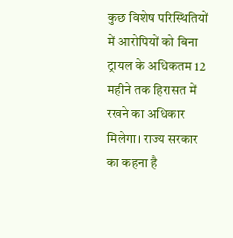कुछ विशेष परिस्थितियों में आरोपियों को बिना ट्रायल के अधिकतम 12 महीने तक हिरासत में रखने का अधिकार मिलेगा। राज्य सरकार का कहना है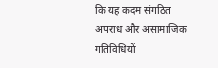कि यह कदम संगठित अपराध और असामाजिक गतिविधियों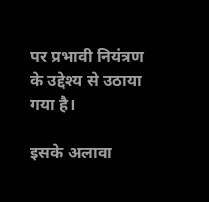पर प्रभावी नियंत्रण के उद्देश्य से उठाया गया है।

इसके अलावा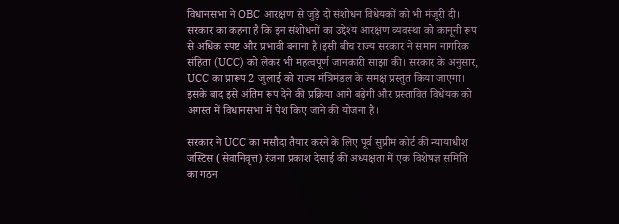विधानसभा ने OBC आरक्षण से जुड़े दो संशोधन विधेयकों को भी मंजूरी दी। सरकार का कहना है कि इन संशोधनों का उद्देश्य आरक्षण व्यवस्था को कानूनी रूप से अधिक स्पष्ट और प्रभावी बनाना है।इसी बीच राज्य सरकार ने समान नागरिक संहिता (UCC) को लेकर भी महत्वपूर्ण जानकारी साझा की। सरकार के अनुसार, UCC का प्रारूप 2 जुलाई को राज्य मंत्रिमंडल के समक्ष प्रस्तुत किया जाएगा। इसके बाद इसे अंतिम रूप देने की प्रक्रिया आगे बढ़ेगी और प्रस्तावित विधेयक को अगस्त में विधानसभा में पेश किए जाने की योजना है।

सरकार ने UCC का मसौदा तैयार करने के लिए पूर्व सुप्रीम कोर्ट की न्यायाधीश जस्टिस (सेवानिवृत्त) रंजना प्रकाश देसाई की अध्यक्षता में एक विशेषज्ञ समिति का गठन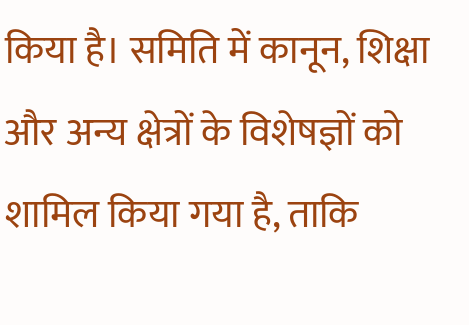किया है। समिति में कानून, शिक्षा और अन्य क्षेत्रों के विशेषज्ञों को शामिल किया गया है, ताकि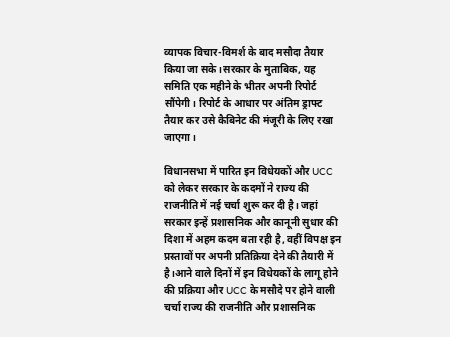व्यापक विचार-विमर्श के बाद मसौदा तैयार किया जा सके।सरकार के मुताबिक, यह समिति एक महीने के भीतर अपनी रिपोर्ट सौंपेगी। रिपोर्ट के आधार पर अंतिम ड्राफ्ट तैयार कर उसे कैबिनेट की मंजूरी के लिए रखा जाएगा।

विधानसभा में पारित इन विधेयकों और UCC को लेकर सरकार के कदमों ने राज्य की राजनीति में नई चर्चा शुरू कर दी है। जहां सरकार इन्हें प्रशासनिक और कानूनी सुधार की दिशा में अहम कदम बता रही है, वहीं विपक्ष इन प्रस्तावों पर अपनी प्रतिक्रिया देने की तैयारी में है।आने वाले दिनों में इन विधेयकों के लागू होने की प्रक्रिया और UCC के मसौदे पर होने वाली चर्चा राज्य की राजनीति और प्रशासनिक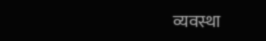व्यवस्था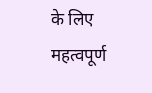के लिए महत्वपूर्ण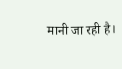मानी जा रही है।